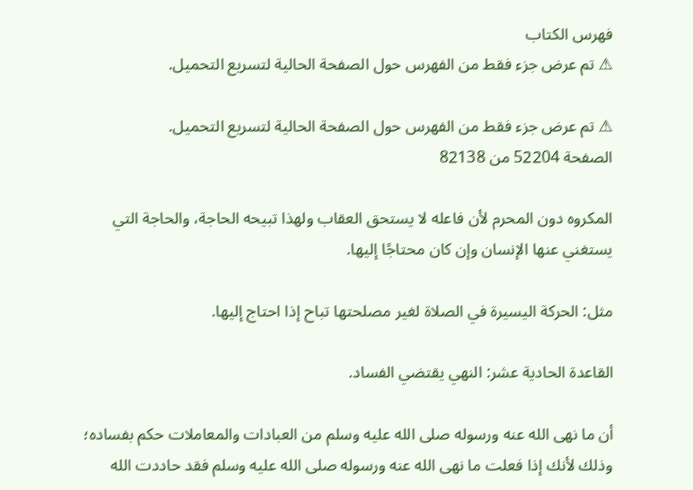فهرس الكتاب
⚠ تم عرض جزء فقط من الفهرس حول الصفحة الحالية لتسريع التحميل.

⚠ تم عرض جزء فقط من الفهرس حول الصفحة الحالية لتسريع التحميل.
الصفحة 52204 من 82138

المكروه دون المحرم لأن فاعله لا يستحق العقاب ولهذا تبيحه الحاجة، والحاجة التي يستغني عنها الإنسان وإن كان محتاجًا إليها.

مثل: الحركة اليسيرة في الصلاة لغير مصلحتها تباح إذا احتاج إليها.

القاعدة الحادية عشر: النهي يقتضي الفساد.

أن ما نهى الله عنه ورسوله صلى الله عليه وسلم من العبادات والمعاملات حكم بفساده؛ وذلك لأنك إذا فعلت ما نهى الله عنه ورسوله صلى الله عليه وسلم فقد حاددت الله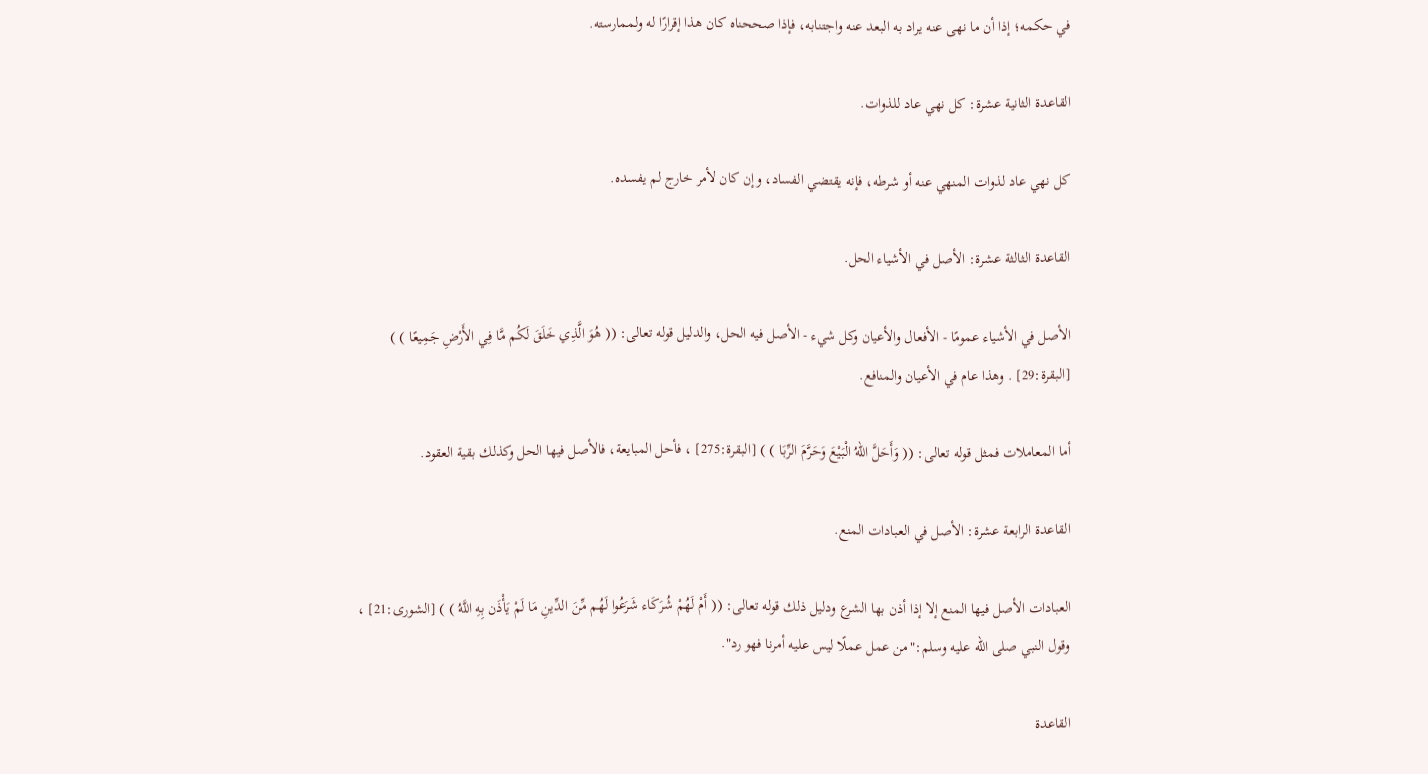في حكمه؛ إذا أن ما نهى عنه يراد به البعد عنه واجتنابه، فإذا صححناه كان هذا إقرارًا له ولممارسته.

القاعدة الثانية عشرة: كل نهي عاد للذوات.

كل نهي عاد لذوات المنهي عنه أو شرطه، فإنه يقتضي الفساد، وإن كان لأمر خارج لم يفسده.

القاعدة الثالثة عشرة: الأصل في الأشياء الحل.

الأصل في الأشياء عمومًا - الأفعال والأعيان وكل شيء - الأصل فيه الحل، والدليل قوله تعالى: (( هُوَ الَّذِي خَلَقَ لَكُم مَّا فِي الأَرْضِ جَمِيعًا ) ) [البقرة:29] . وهذا عام في الأعيان والمنافع.

أما المعاملات فمثل قوله تعالى: (( وَأَحَلَّ اللّهُ الْبَيْعَ وَحَرَّمَ الرِّبَا ) ) [البقرة:275] ، فأحل المبايعة، فالأصل فيها الحل وكذلك بقية العقود.

القاعدة الرابعة عشرة: الأصل في العبادات المنع.

العبادات الأصل فيها المنع إلا إذا أذن بها الشرع ودليل ذلك قوله تعالى: (( أَمْ لَهُمْ شُرَكَاء شَرَعُوا لَهُم مِّنَ الدِّينِ مَا لَمْ يَأْذَن بِهِ اللَّهُ ) ) [الشورى:21] ، وقول النبي صلى الله عليه وسلم:"من عمل عملًا ليس عليه أمرنا فهو رد".

القاعدة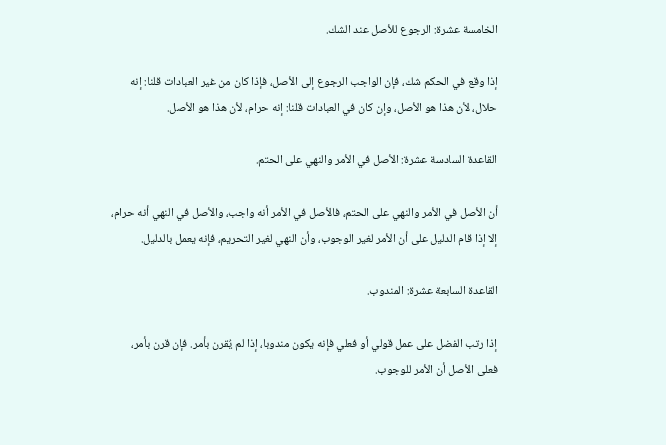الخامسة عشرة: الرجوع للأصل عند الشك.

إذا وقع في الحكم شك، فإن الواجب الرجوع إلى الأصل، فإذا كان من غير العبادات قلنا: إنه حلال، لأن هذا هو الأصل، وإن كان في العبادات قلنا: إنه حرام، لأن هذا هو الأصل.

القاعدة السادسة عشرة: الأصل في الأمر والنهي على الحتم.

أن الأصل في الأمر والنهي على الحتم، فالأصل في الأمر أنه واجب، والأصل في النهي أنه حرام، إلا إذا قام الدليل على أن الأمر لغير الوجوب، وأن النهي لغير التحريم، فإنه يعمل بالدليل.

القاعدة السابعة عشرة: المندوب.

إذا رتب الفضل على عمل قولي أو فعلي فإنه يكون مندوبا، إذا لم يُقرن بأمر. فإن قرن بأمر، فعلى الأصل أن الأمر للوجوب.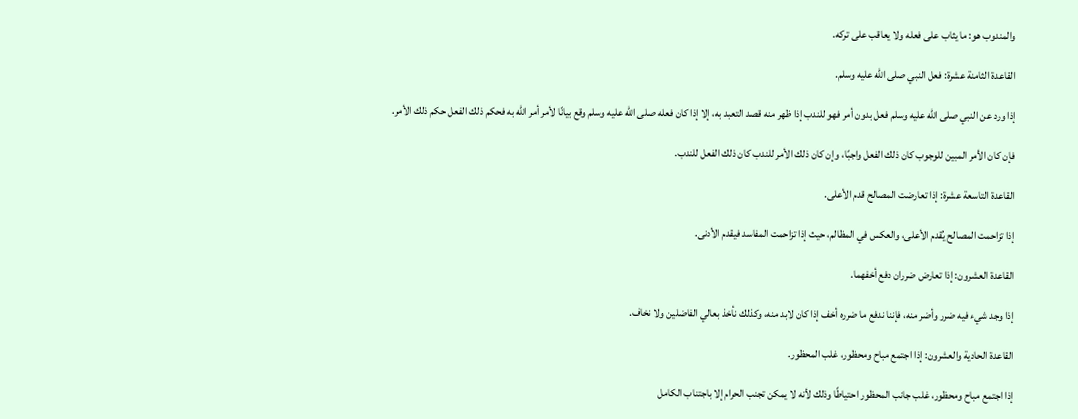والمندوب هو: ما يثاب على فعله ولا يعاقب على تركه.

القاعدة الثامنة عشرة: فعل النبي صلى الله عليه وسلم.

إذا ورد عن النبي صلى الله عليه وسلم فعل بدون أمر فهو للندب إذا ظهر منه قصد التعبد به، إلا إذا كان فعله صلى الله عليه وسلم وقع بيانًا لأمر أمر الله به فحكم ذلك الفعل حكم ذلك الأمر.

فإن كان الأمر المبين للوجوب كان ذلك الفعل واجبًا، وإن كان ذلك الأمر للندب كان ذلك الفعل للندب.

القاعدة التاسعة عشرة: إذا تعارضت المصالح قدم الأعلى.

إذا تزاحمت المصالح يُقدم الأعلى، والعكس في المظالم، حيث إذا تزاحمت المفاسد فيقدم الأدنى.

القاعدة العشرون: إذا تعارض ضرران دفع أخفهما.

إذا وجد شيء فيه ضرر وأضر منه، فإننا ندفع ما ضرره أخف إذا كان لابد منه، وكذلك نأخذ بعالي الفاضلين ولا نخاف.

القاعدة الحادية والعشرون: إذا اجتمع مباح ومحظور، غلب المحظور.

إذا اجتمع مباح ومحظور، غلب جانب المحظور احتياطًا وذلك لأنه لا يمكن تجنب الحرام إلا باجتناب الكامل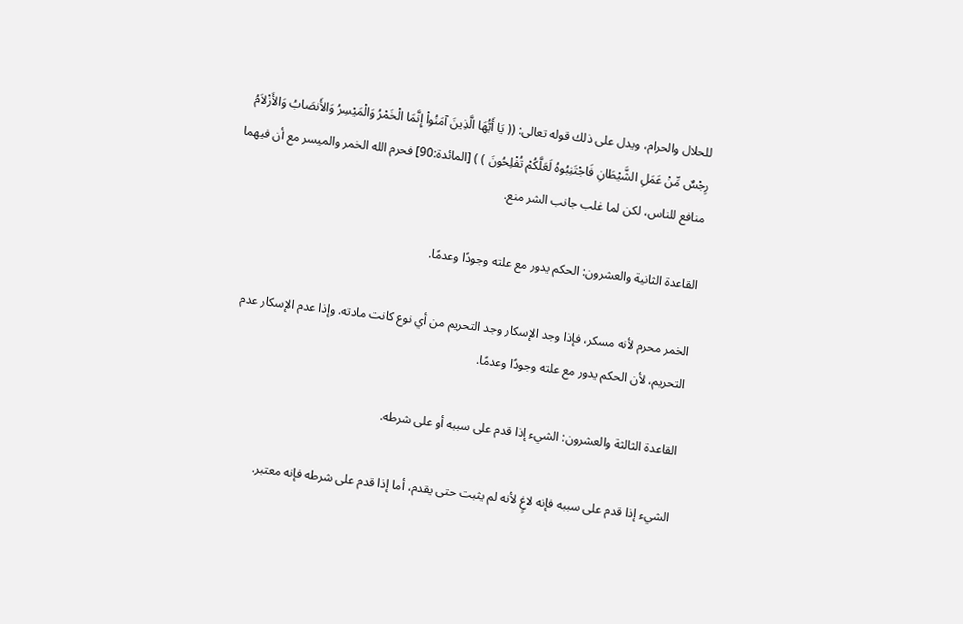للحلال والحرام، ويدل على ذلك قوله تعالى: (( يَا أَيُّهَا الَّذِينَ آمَنُواْ إِنَّمَا الْخَمْرُ وَالْمَيْسِرُ وَالأَنصَابُ وَالأَزْلاَمُ رِجْسٌ مِّنْ عَمَلِ الشَّيْطَانِ فَاجْتَنِبُوهُ لَعَلَّكُمْ تُفْلِحُونَ ) ) [المائدة:90] فحرم الله الخمر والميسر مع أن فيهما منافع للناس، لكن لما غلب جانب الشر منع.

القاعدة الثانية والعشرون: الحكم يدور مع علته وجودًا وعدمًا.

الخمر محرم لأنه مسكر، فإذا وجد الإسكار وجد التحريم من أي نوع كانت مادته. وإذا عدم الإسكار عدم التحريم، لأن الحكم يدور مع علته وجودًا وعدمًا.

القاعدة الثالثة والعشرون: الشيء إذا قدم على سببه أو على شرطه.

الشيء إذا قدم على سببه فإنه لاغٍ لأنه لم يثبت حتى يقدم، أما إذا قدم على شرطه فإنه معتبر.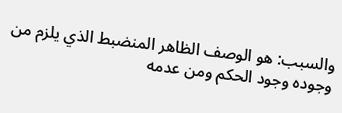والسبب: هو الوصف الظاهر المنضبط الذي يلزم من وجوده وجود الحكم ومن عدمه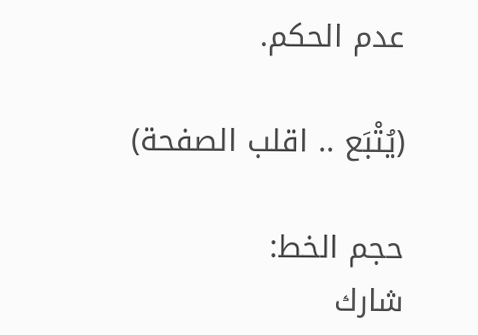عدم الحكم.

(يُتْبَع .. اقلب الصفحة)

حجم الخط:
شارك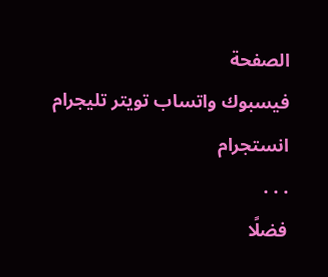الصفحة
فيسبوك واتساب تويتر تليجرام انستجرام
. . .
فضلًا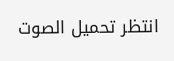انتظر تحميل الصوت